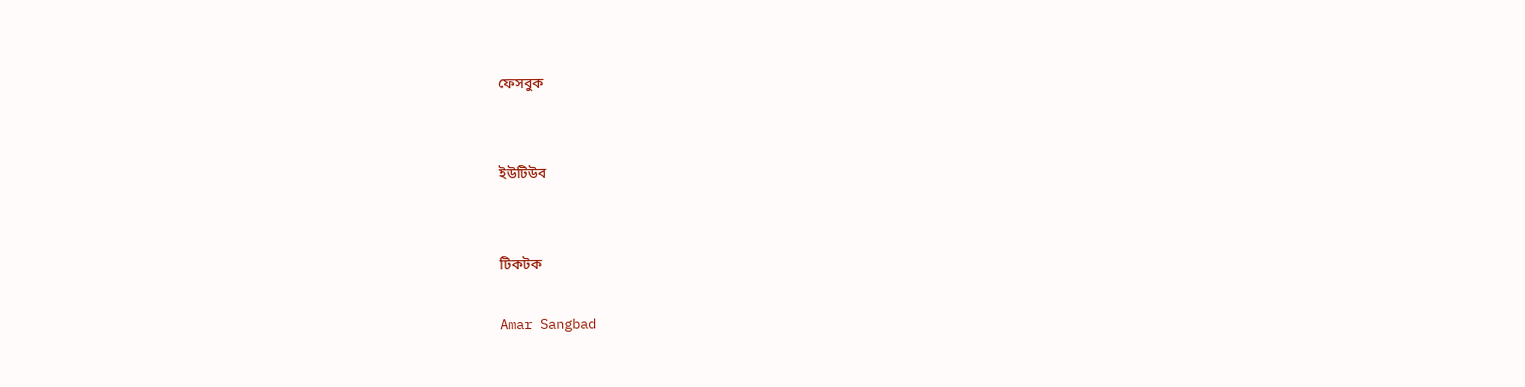ফেসবুক


ইউটিউব


টিকটক

Amar Sangbad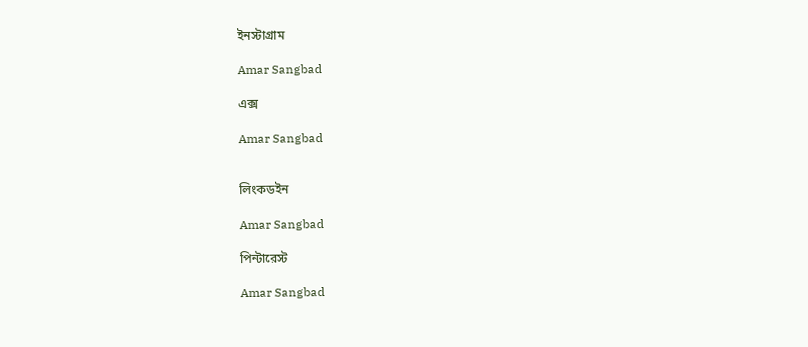ইনস্টাগ্রাম

Amar Sangbad

এক্স

Amar Sangbad


লিংকডইন

Amar Sangbad

পিন্টারেস্ট

Amar Sangbad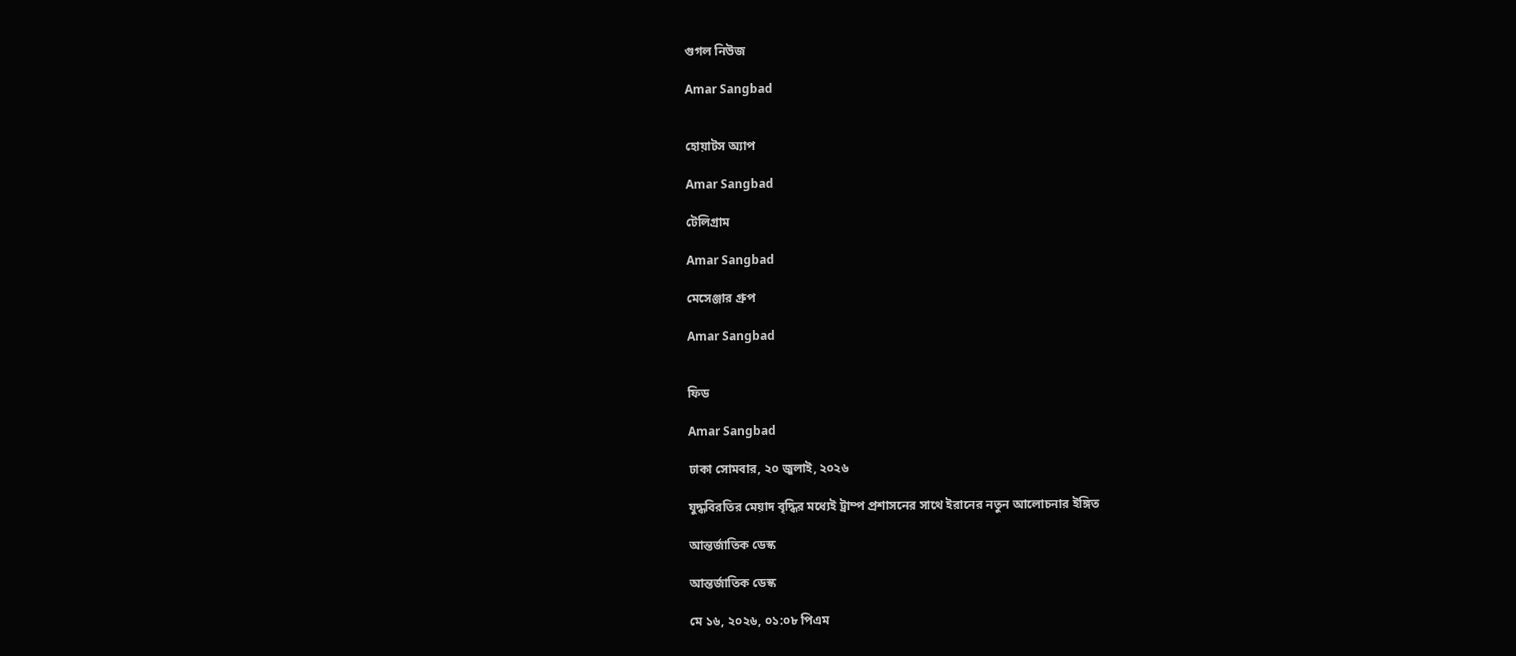গুগল নিউজ

Amar Sangbad


হোয়াটস অ্যাপ

Amar Sangbad

টেলিগ্রাম

Amar Sangbad

মেসেঞ্জার গ্রুপ

Amar Sangbad


ফিড

Amar Sangbad

ঢাকা সোমবার, ২০ জুলাই, ২০২৬

যুদ্ধবিরতির মেয়াদ বৃদ্ধির মধ্যেই ট্রাম্প প্রশাসনের সাথে ইরানের নতুন আলোচনার ইঙ্গিত

আন্তর্জাতিক ডেস্ক

আন্তর্জাতিক ডেস্ক

মে ১৬, ২০২৬, ০১:০৮ পিএম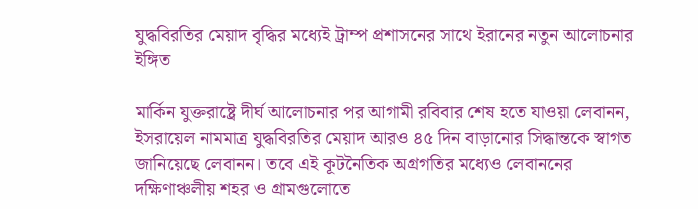যুদ্ধবিরতির মেয়াদ বৃদ্ধির মধ্যেই ট্রাম্প প্রশাসনের সাথে ইরানের নতুন আলোচনার ইঙ্গিত

মার্কিন যুক্তরাষ্ট্রে দীর্ঘ আলোচনার পর আগামী রবিবার শেষ হতে যাওয়া লেবানন, ইসরায়েল নামমাত্র যুদ্ধবিরতির মেয়াদ আরও ৪৫ দিন বাড়ানোর সিদ্ধান্তকে স্বাগত জানিয়েছে লেবানন। তবে এই কূটনৈতিক অগ্রগতির মধ্যেও লেবাননের দক্ষিণাঞ্চলীয় শহর ও গ্রামগুলোতে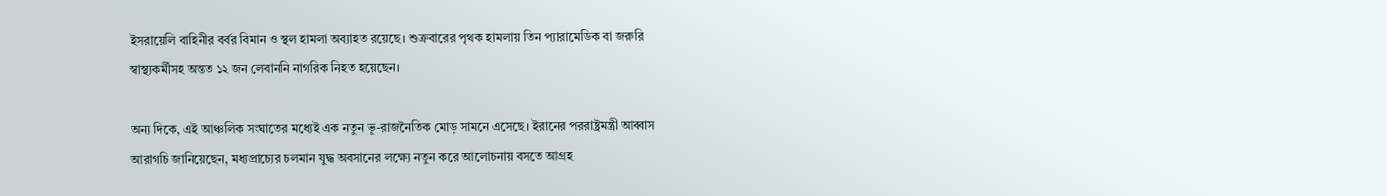ইসরায়েলি বাহিনীর বর্বর বিমান ও স্থল হামলা অব্যাহত রয়েছে। শুক্রবারের পৃথক হামলায় তিন প্যারামেডিক বা জরুরি স্বাস্থ্যকর্মীসহ অন্তত ১২ জন লেবাননি নাগরিক নিহত হয়েছেন।

অন্য দিকে, এই আঞ্চলিক সংঘাতের মধ্যেই এক নতুন ভূ-রাজনৈতিক মোড় সামনে এসেছে। ইরানের পররাষ্ট্রমন্ত্রী আব্বাস আরাগচি জানিয়েছেন, মধ্যপ্রাচ্যের চলমান যুদ্ধ অবসানের লক্ষ্যে নতুন করে আলোচনায় বসতে আগ্রহ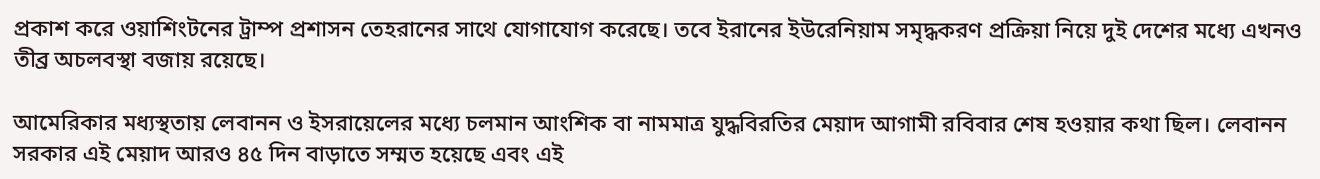প্রকাশ করে ওয়াশিংটনের ট্রাম্প প্রশাসন তেহরানের সাথে যোগাযোগ করেছে। তবে ইরানের ইউরেনিয়াম সমৃদ্ধকরণ প্রক্রিয়া নিয়ে দুই দেশের মধ্যে এখনও তীব্র অচলবস্থা বজায় রয়েছে।

আমেরিকার মধ্যস্থতায় লেবানন ও ইসরায়েলের মধ্যে চলমান আংশিক বা নামমাত্র যুদ্ধবিরতির মেয়াদ আগামী রবিবার শেষ হওয়ার কথা ছিল। লেবানন সরকার এই মেয়াদ আরও ৪৫ দিন বাড়াতে সম্মত হয়েছে এবং এই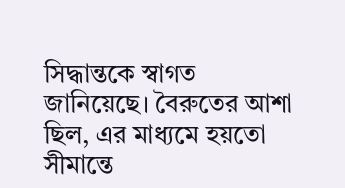সিদ্ধান্তকে স্বাগত জানিয়েছে। বৈরুতের আশা ছিল, এর মাধ্যমে হয়তো সীমান্তে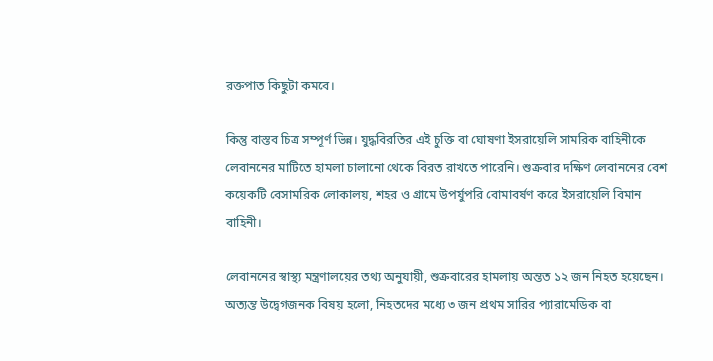রক্তপাত কিছুটা কমবে।

কিন্তু বাস্তব চিত্র সম্পূর্ণ ভিন্ন। যুদ্ধবিরতির এই চুক্তি বা ঘোষণা ইসরায়েলি সামরিক বাহিনীকে লেবাননের মাটিতে হামলা চালানো থেকে বিরত রাখতে পারেনি। শুক্রবার দক্ষিণ লেবাননের বেশ কয়েকটি বেসামরিক লোকালয়, শহর ও গ্রামে উপর্যুপরি বোমাবর্ষণ করে ইসরায়েলি বিমান বাহিনী।

লেবাননের স্বাস্থ্য মন্ত্রণালয়ের তথ্য অনুযায়ী, শুক্রবারের হামলায় অন্তত ১২ জন নিহত হয়েছেন। অত্যন্ত উদ্বেগজনক বিষয় হলো, নিহতদের মধ্যে ৩ জন প্রথম সারির প্যারামেডিক বা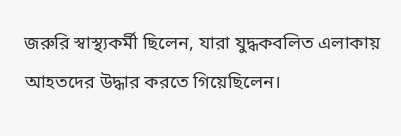জরুরি স্বাস্থ্যকর্মী ছিলেন, যারা যুদ্ধকবলিত এলাকায় আহতদের উদ্ধার করতে গিয়েছিলেন।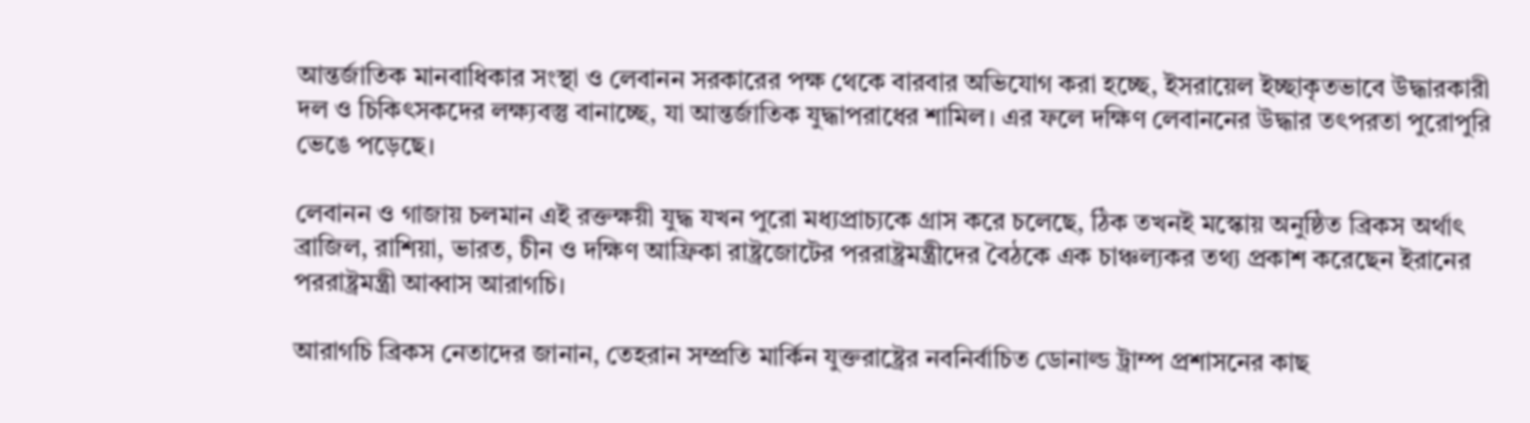আন্তর্জাতিক মানবাধিকার সংস্থা ও লেবানন সরকারের পক্ষ থেকে বারবার অভিযোগ করা হচ্ছে, ইসরায়েল ইচ্ছাকৃতভাবে উদ্ধারকারী দল ও চিকিৎসকদের লক্ষ্যবস্তু বানাচ্ছে, যা আন্তর্জাতিক যুদ্ধাপরাধের শামিল। এর ফলে দক্ষিণ লেবাননের উদ্ধার তৎপরতা পুরোপুরি ভেঙে পড়েছে।

লেবানন ও গাজায় চলমান এই রক্তক্ষয়ী যুদ্ধ যখন পুরো মধ্যপ্রাচ্যকে গ্রাস করে চলেছে, ঠিক তখনই মস্কোয় অনুষ্ঠিত ব্রিকস অর্থাৎ ব্রাজিল, রাশিয়া, ভারত, চীন ও দক্ষিণ আফ্রিকা রাষ্ট্রজোটের পররাষ্ট্রমন্ত্রীদের বৈঠকে এক চাঞ্চল্যকর তথ্য প্রকাশ করেছেন ইরানের পররাষ্ট্রমন্ত্রী আব্বাস আরাগচি।

আরাগচি ব্রিকস নেতাদের জানান, তেহরান সম্প্রতি মার্কিন যুক্তরাষ্ট্রের নবনির্বাচিত ডোনাল্ড ট্রাম্প প্রশাসনের কাছ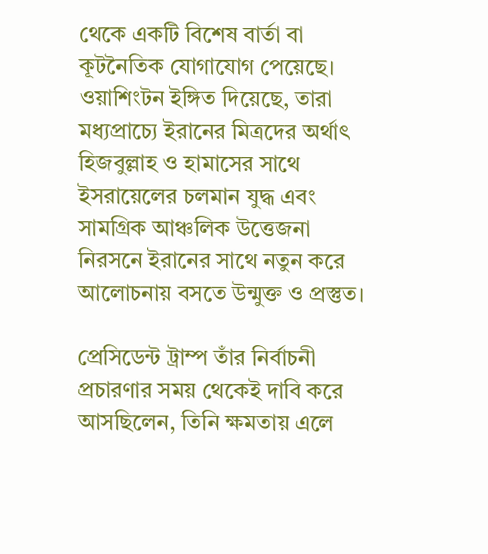থেকে একটি বিশেষ বার্তা বা কূটনৈতিক যোগাযোগ পেয়েছে। ওয়াশিংটন ইঙ্গিত দিয়েছে, তারা মধ্যপ্রাচ্যে ইরানের মিত্রদের অর্থাৎ হিজবুল্লাহ ও হামাসের সাথে ইসরায়েলের চলমান যুদ্ধ এবং সামগ্রিক আঞ্চলিক উত্তেজনা নিরসনে ইরানের সাথে নতুন করে আলোচনায় বসতে উন্মুক্ত ও প্রস্তুত।

প্রেসিডেন্ট ট্রাম্প তাঁর নির্বাচনী প্রচারণার সময় থেকেই দাবি করে আসছিলেন, তিনি ক্ষমতায় এলে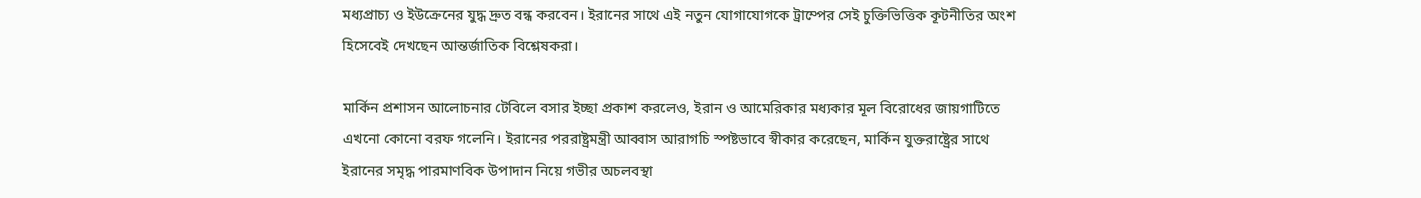মধ্যপ্রাচ্য ও ইউক্রেনের যুদ্ধ দ্রুত বন্ধ করবেন। ইরানের সাথে এই নতুন যোগাযোগকে ট্রাম্পের সেই চুক্তিভিত্তিক কূটনীতির অংশ হিসেবেই দেখছেন আন্তর্জাতিক বিশ্লেষকরা।

মার্কিন প্রশাসন আলোচনার টেবিলে বসার ইচ্ছা প্রকাশ করলেও, ইরান ও আমেরিকার মধ্যকার মূল বিরোধের জায়গাটিতে এখনো কোনো বরফ গলেনি। ইরানের পররাষ্ট্রমন্ত্রী আব্বাস আরাগচি স্পষ্টভাবে স্বীকার করেছেন, মার্কিন যুক্তরাষ্ট্রের সাথে ইরানের সমৃদ্ধ পারমাণবিক উপাদান নিয়ে গভীর অচলবস্থা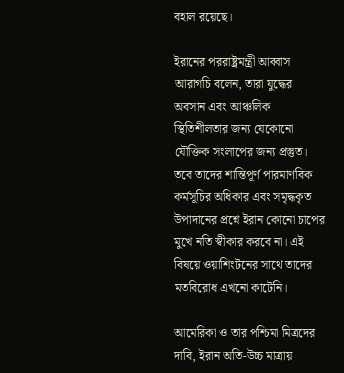বহাল রয়েছে।

ইরানের পররাষ্ট্রমন্ত্রী আব্বাস আরাগচি বলেন, তারা যুদ্ধের অবসান এবং আঞ্চলিক স্থিতিশীলতার জন্য যেকোনো যৌক্তিক সংলাপের জন্য প্রস্তুত। তবে তাদের শান্তিপূর্ণ পারমাণবিক কর্মসূচির অধিকার এবং সমৃদ্ধকৃত উপাদানের প্রশ্নে ইরান কোনো চাপের মুখে নতি স্বীকার করবে না। এই বিষয়ে ওয়াশিংটনের সাথে তাদের মতবিরোধ এখনো কাটেনি।

আমেরিকা ও তার পশ্চিমা মিত্রদের দাবি, ইরান অতি-উচ্চ মাত্রায়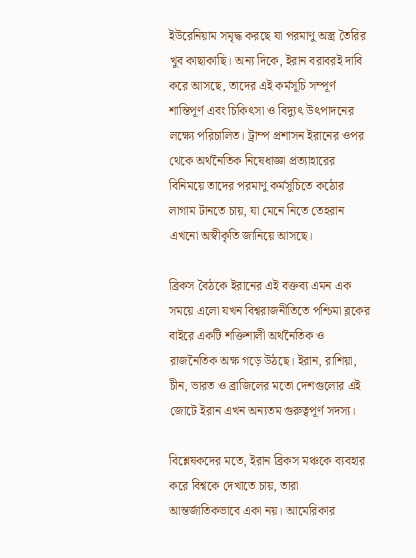ইউরেনিয়াম সমৃদ্ধ করছে যা পরমাণু অস্ত্র তৈরির খুব কাছাকাছি। অন্য দিকে, ইরান বরাবরই দাবি করে আসছে, তাদের এই কর্মসূচি সম্পূর্ণ শান্তিপূর্ণ এবং চিকিৎসা ও বিদ্যুৎ উৎপাদনের লক্ষ্যে পরিচালিত। ট্রাম্প প্রশাসন ইরানের ওপর থেকে অর্থনৈতিক নিষেধাজ্ঞা প্রত্যাহারের বিনিময়ে তাদের পরমাণু কর্মসূচিতে কঠোর লাগাম টানতে চায়, যা মেনে নিতে তেহরান এখনো অস্বীকৃতি জানিয়ে আসছে।

ব্রিকস বৈঠকে ইরানের এই বক্তব্য এমন এক সময়ে এলো যখন বিশ্বরাজনীতিতে পশ্চিমা ব্লকের বাইরে একটি শক্তিশালী অর্থনৈতিক ও রাজনৈতিক অক্ষ গড়ে উঠছে। ইরান, রাশিয়া, চীন, ভারত ও ব্রাজিলের মতো দেশগুলোর এই জোটে ইরান এখন অন্যতম গুরুত্বপূর্ণ সদস্য।

বিশ্লেষকদের মতে, ইরান ব্রিকস মঞ্চকে ব্যবহার করে বিশ্বকে দেখাতে চায়, তারা আন্তর্জাতিকভাবে একা নয়। আমেরিকার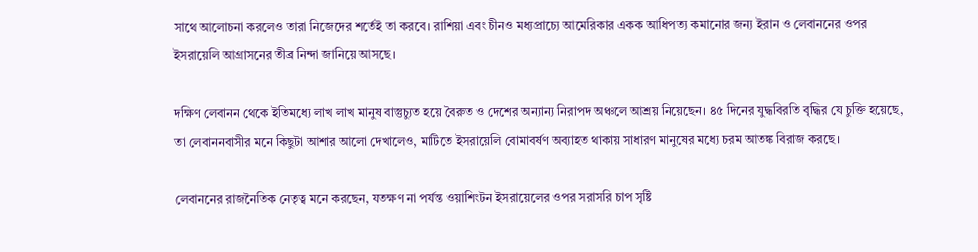সাথে আলোচনা করলেও তারা নিজেদের শর্তেই তা করবে। রাশিয়া এবং চীনও মধ্যপ্রাচ্যে আমেরিকার একক আধিপত্য কমানোর জন্য ইরান ও লেবাননের ওপর ইসরায়েলি আগ্রাসনের তীব্র নিন্দা জানিয়ে আসছে।

দক্ষিণ লেবানন থেকে ইতিমধ্যে লাখ লাখ মানুষ বাস্তুচ্যুত হয়ে বৈরুত ও দেশের অন্যান্য নিরাপদ অঞ্চলে আশ্রয় নিয়েছেন। ৪৫ দিনের যুদ্ধবিরতি বৃদ্ধির যে চুক্তি হয়েছে, তা লেবাননবাসীর মনে কিছুটা আশার আলো দেখালেও, মাটিতে ইসরায়েলি বোমাবর্ষণ অব্যাহত থাকায় সাধারণ মানুষের মধ্যে চরম আতঙ্ক বিরাজ করছে।

লেবাননের রাজনৈতিক নেতৃত্ব মনে করছেন, যতক্ষণ না পর্যন্ত ওয়াশিংটন ইসরায়েলের ওপর সরাসরি চাপ সৃষ্টি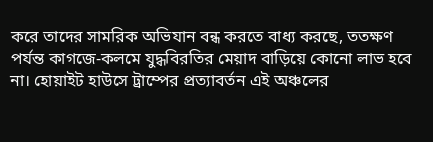করে তাদের সামরিক অভিযান বন্ধ করতে বাধ্য করছে, ততক্ষণ পর্যন্ত কাগজে-কলমে যুদ্ধবিরতির মেয়াদ বাড়িয়ে কোনো লাভ হবে না। হোয়াইট হাউসে ট্রাম্পের প্রত্যাবর্তন এই অঞ্চলের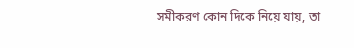সমীকরণ কোন দিকে নিয়ে যায়, তা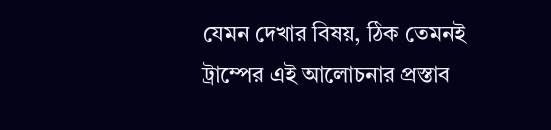যেমন দেখার বিষয়, ঠিক তেমনই ট্রাম্পের এই আলোচনার প্রস্তাব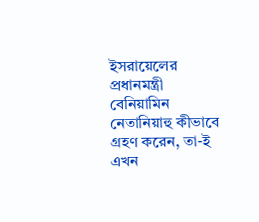ইসরায়েলের প্রধানমন্ত্রী বেনিয়ামিন নেতানিয়াহু কীভাবে গ্রহণ করেন, তা-ই এখন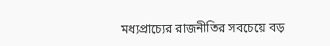মধ্যপ্রাচ্যের রাজনীতির সবচেয়ে বড়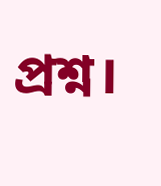প্রশ্ন।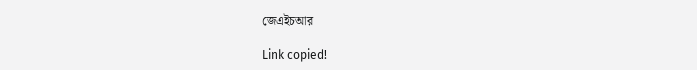জেএইচআর

Link copied!